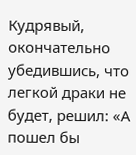Кудрявый, окончательно убедившись, что легкой драки не будет, решил: «А пошел бы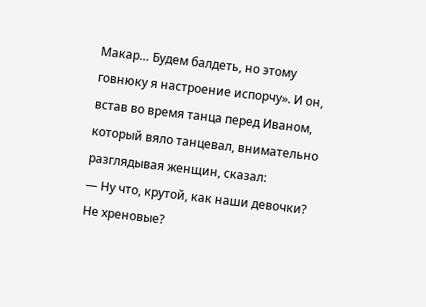Макар… Будем балдеть, но этому говнюку я настроение испорчу». И он, встав во время танца перед Иваном, который вяло танцевал, внимательно разглядывая женщин, сказал:
— Ну что, крутой, как наши девочки? Не хреновые?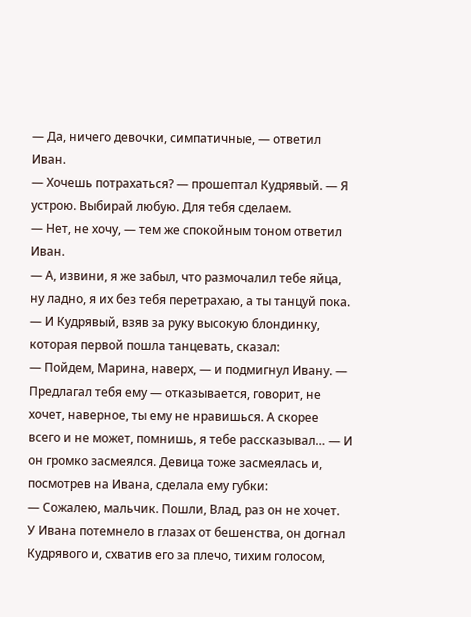— Да, ничего девочки, симпатичные, — ответил Иван.
— Хочешь потрахаться? — прошептал Кудрявый. — Я устрою. Выбирай любую. Для тебя сделаем.
— Нет, не хочу, — тем же спокойным тоном ответил Иван.
— А, извини, я же забыл, что размочалил тебе яйца, ну ладно, я их без тебя перетрахаю, а ты танцуй пока. — И Кудрявый, взяв за руку высокую блондинку, которая первой пошла танцевать, сказал:
— Пойдем, Марина, наверх, — и подмигнул Ивану. — Предлагал тебя ему — отказывается, говорит, не хочет, наверное, ты ему не нравишься. А скорее всего и не может, помнишь, я тебе рассказывал… — И он громко засмеялся. Девица тоже засмеялась и, посмотрев на Ивана, сделала ему губки:
— Сожалею, мальчик. Пошли, Влад, раз он не хочет.
У Ивана потемнело в глазах от бешенства, он догнал Кудрявого и, схватив его за плечо, тихим голосом,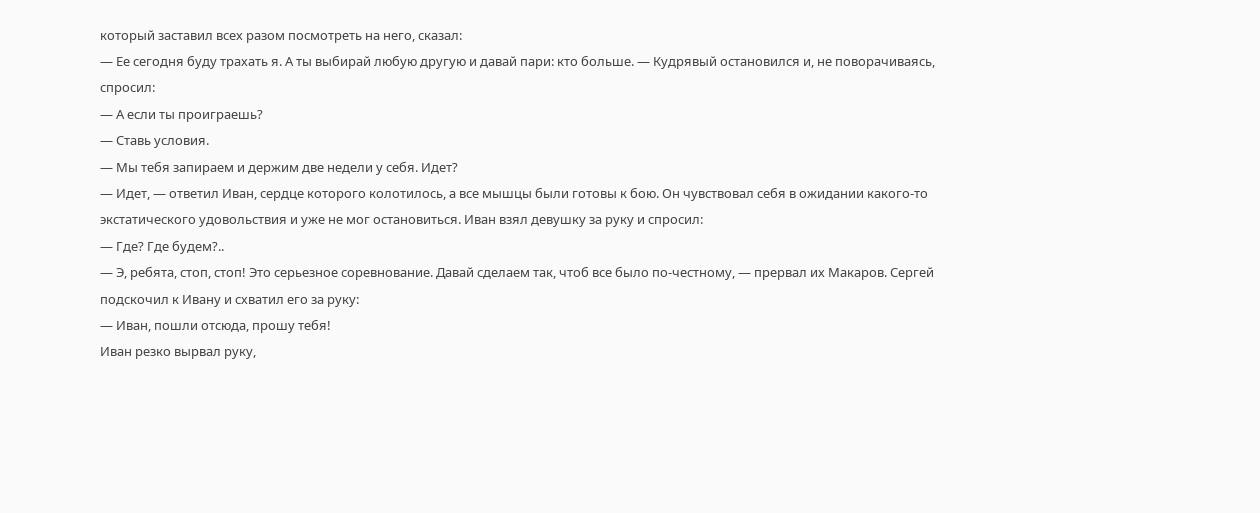который заставил всех разом посмотреть на него, сказал:
— Ее сегодня буду трахать я. А ты выбирай любую другую и давай пари: кто больше. — Кудрявый остановился и, не поворачиваясь, спросил:
— А если ты проиграешь?
— Ставь условия.
— Мы тебя запираем и держим две недели у себя. Идет?
— Идет, — ответил Иван, сердце которого колотилось, а все мышцы были готовы к бою. Он чувствовал себя в ожидании какого-то экстатического удовольствия и уже не мог остановиться. Иван взял девушку за руку и спросил:
— Где? Где будем?..
— Э, ребята, стоп, стоп! Это серьезное соревнование. Давай сделаем так, чтоб все было по-честному, — прервал их Макаров. Сергей подскочил к Ивану и схватил его за руку:
— Иван, пошли отсюда, прошу тебя!
Иван резко вырвал руку,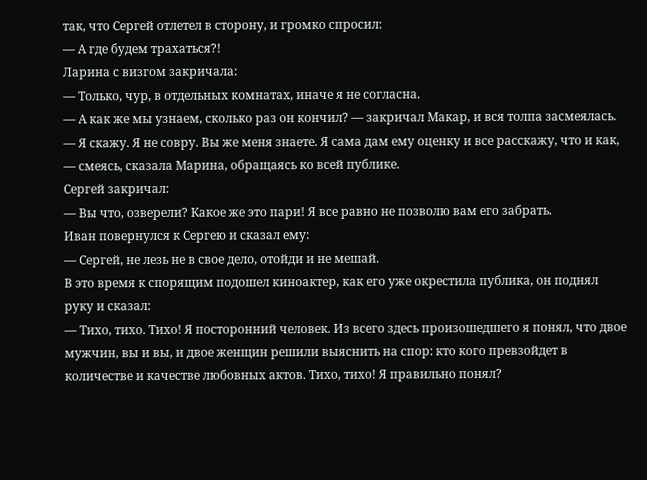так, что Сергей отлетел в сторону, и громко спросил:
— А где будем трахаться?!
Ларина с визгом закричала:
— Только, чур, в отдельных комнатах, иначе я не согласна.
— А как же мы узнаем, сколько раз он кончил? — закричал Макар, и вся толпа засмеялась.
— Я скажу. Я не совру. Вы же меня знаете. Я сама дам ему оценку и все расскажу, что и как, — смеясь, сказала Марина, обращаясь ко всей публике.
Сергей закричал:
— Вы что, озверели? Какое же это пари! Я все равно не позволю вам его забрать.
Иван повернулся к Сергею и сказал ему:
— Сергей, не лезь не в свое дело, отойди и не мешай.
В это время к спорящим подошел киноактер, как его уже окрестила публика, он поднял руку и сказал:
— Тихо, тихо. Тихо! Я посторонний человек. Из всего здесь произошедшего я понял, что двое мужчин, вы и вы, и двое женщин решили выяснить на спор: кто кого превзойдет в количестве и качестве любовных актов. Тихо, тихо! Я правильно понял?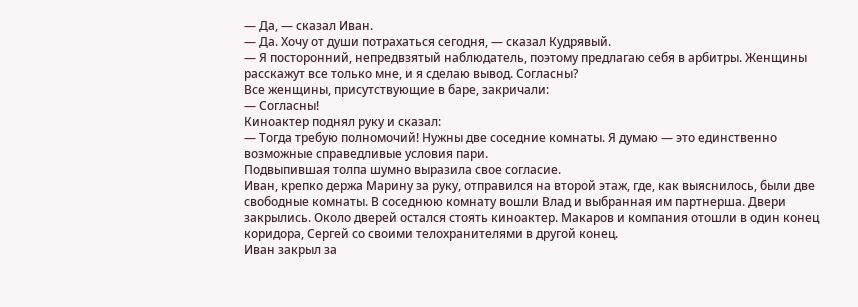— Да, — сказал Иван.
— Да. Хочу от души потрахаться сегодня, — сказал Кудрявый.
— Я посторонний, непредвзятый наблюдатель, поэтому предлагаю себя в арбитры. Женщины расскажут все только мне, и я сделаю вывод. Согласны?
Все женщины, присутствующие в баре, закричали:
— Согласны!
Киноактер поднял руку и сказал:
— Тогда требую полномочий! Нужны две соседние комнаты. Я думаю — это единственно возможные справедливые условия пари.
Подвыпившая толпа шумно выразила свое согласие.
Иван, крепко держа Марину за руку, отправился на второй этаж, где, как выяснилось, были две свободные комнаты. В соседнюю комнату вошли Влад и выбранная им партнерша. Двери закрылись. Около дверей остался стоять киноактер. Макаров и компания отошли в один конец коридора, Сергей со своими телохранителями в другой конец.
Иван закрыл за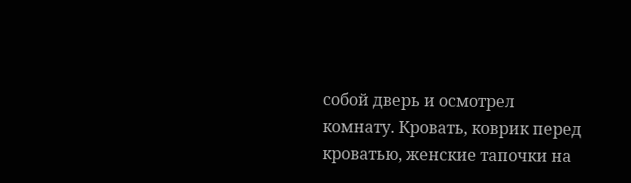собой дверь и осмотрел комнату. Кровать, коврик перед кроватью, женские тапочки на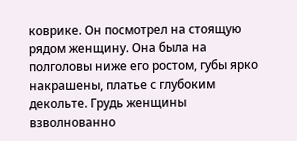коврике. Он посмотрел на стоящую рядом женщину. Она была на полголовы ниже его ростом, губы ярко накрашены, платье с глубоким декольте. Грудь женщины взволнованно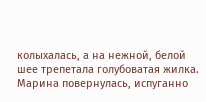колыхалась, а на нежной, белой шее трепетала голубоватая жилка. Марина повернулась, испуганно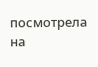посмотрела на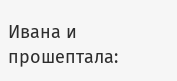Ивана и прошептала: